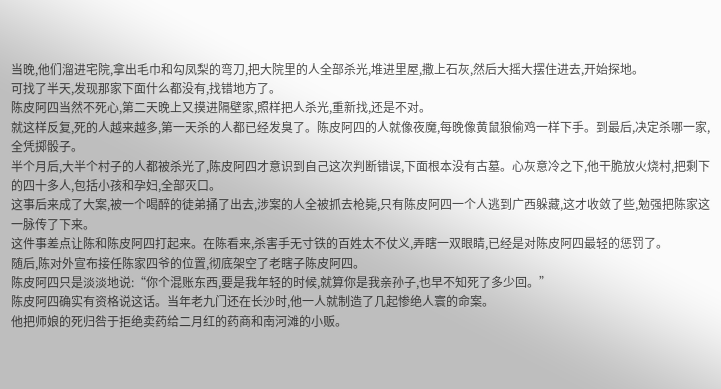当晚,他们溜进宅院,拿出毛巾和勾凤梨的弯刀,把大院里的人全部杀光,堆进里屋,撒上石灰,然后大摇大摆住进去,开始探地。
可找了半天,发现那家下面什么都没有,找错地方了。
陈皮阿四当然不死心,第二天晚上又摸进隔壁家,照样把人杀光,重新找,还是不对。
就这样反复,死的人越来越多,第一天杀的人都已经发臭了。陈皮阿四的人就像夜魔,每晚像黄鼠狼偷鸡一样下手。到最后,决定杀哪一家,全凭掷骰子。
半个月后,大半个村子的人都被杀光了,陈皮阿四才意识到自己这次判断错误,下面根本没有古墓。心灰意冷之下,他干脆放火烧村,把剩下的四十多人,包括小孩和孕妇,全部灭口。
这事后来成了大案,被一个喝醉的徒弟捅了出去,涉案的人全被抓去枪毙,只有陈皮阿四一个人逃到广西躲藏,这才收敛了些,勉强把陈家这一脉传了下来。
这件事差点让陈和陈皮阿四打起来。在陈看来,杀害手无寸铁的百姓太不仗义,弄瞎一双眼睛,已经是对陈皮阿四最轻的惩罚了。
随后,陈对外宣布接任陈家四爷的位置,彻底架空了老瞎子陈皮阿四。
陈皮阿四只是淡淡地说:“你个混账东西,要是我年轻的时候,就算你是我亲孙子,也早不知死了多少回。”
陈皮阿四确实有资格说这话。当年老九门还在长沙时,他一人就制造了几起惨绝人寰的命案。
他把师娘的死归咎于拒绝卖药给二月红的药商和南河滩的小贩。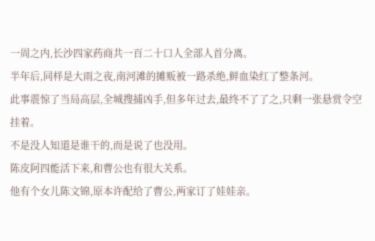一周之内,长沙四家药商共一百二十口人全部人首分离。
半年后,同样是大雨之夜,南河滩的摊贩被一路杀绝,鲜血染红了整条河。
此事震惊了当局高层,全城搜捕凶手,但多年过去,最终不了了之,只剩一张悬赏令空挂着。
不是没人知道是谁干的,而是说了也没用。
陈皮阿四能活下来,和曹公也有很大关系。
他有个女儿陈文锦,原本许配给了曹公,两家订了娃娃亲。